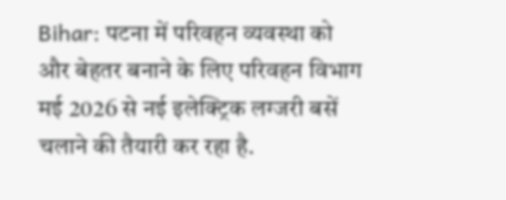Bihar: पटना में परिवहन व्यवस्था को और बेहतर बनाने के लिए परिवहन विभाग मई 2026 से नई इलेक्ट्रिक लग्जरी बसें चलाने की तैयारी कर रहा है.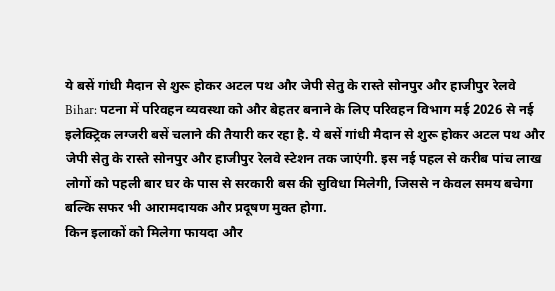ये बसें गांधी मैदान से शुरू होकर अटल पथ और जेपी सेतु के रास्ते सोनपुर और हाजीपुर रेलवे
Bihar: पटना में परिवहन व्यवस्था को और बेहतर बनाने के लिए परिवहन विभाग मई 2026 से नई इलेक्ट्रिक लग्जरी बसें चलाने की तैयारी कर रहा है. ये बसें गांधी मैदान से शुरू होकर अटल पथ और जेपी सेतु के रास्ते सोनपुर और हाजीपुर रेलवे स्टेशन तक जाएंगी. इस नई पहल से करीब पांच लाख लोगों को पहली बार घर के पास से सरकारी बस की सुविधा मिलेगी, जिससे न केवल समय बचेगा बल्कि सफर भी आरामदायक और प्रदूषण मुक्त होगा.
किन इलाकों को मिलेगा फायदा और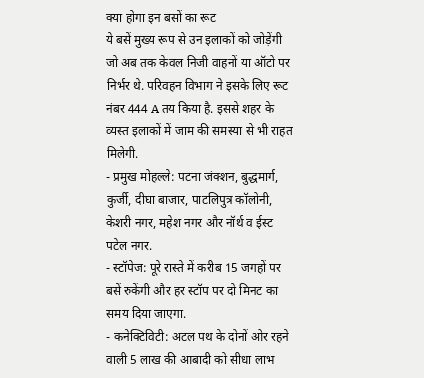क्या होगा इन बसों का रूट
ये बसें मुख्य रूप से उन इलाकों को जोड़ेंगी जो अब तक केवल निजी वाहनों या ऑटो पर निर्भर थे. परिवहन विभाग ने इसके लिए रूट नंबर 444 A तय किया है. इससे शहर के व्यस्त इलाकों में जाम की समस्या से भी राहत मिलेगी.
- प्रमुख मोहल्ले: पटना जंक्शन, बुद्धमार्ग, कुर्जी, दीघा बाजार, पाटलिपुत्र कॉलोनी, केशरी नगर, महेश नगर और नॉर्थ व ईस्ट पटेल नगर.
- स्टॉपेज: पूरे रास्ते में करीब 15 जगहों पर बसें रुकेंगी और हर स्टॉप पर दो मिनट का समय दिया जाएगा.
- कनेक्टिविटी: अटल पथ के दोनों ओर रहने वाली 5 लाख की आबादी को सीधा लाभ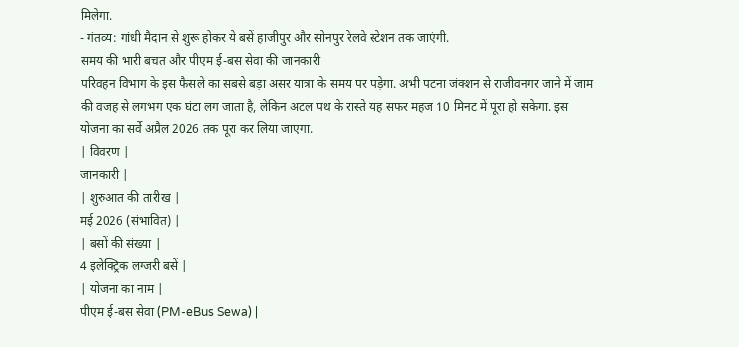मिलेगा.
- गंतव्य: गांधी मैदान से शुरू होकर ये बसें हाजीपुर और सोनपुर रेलवे स्टेशन तक जाएंगी.
समय की भारी बचत और पीएम ई-बस सेवा की जानकारी
परिवहन विभाग के इस फैसले का सबसे बड़ा असर यात्रा के समय पर पड़ेगा. अभी पटना जंक्शन से राजीवनगर जाने में जाम की वजह से लगभग एक घंटा लग जाता है, लेकिन अटल पथ के रास्ते यह सफर महज 10 मिनट में पूरा हो सकेगा. इस योजना का सर्वे अप्रैल 2026 तक पूरा कर लिया जाएगा.
| विवरण |
जानकारी |
| शुरुआत की तारीख |
मई 2026 (संभावित) |
| बसों की संख्या |
4 इलेक्ट्रिक लग्जरी बसें |
| योजना का नाम |
पीएम ई-बस सेवा (PM-eBus Sewa) |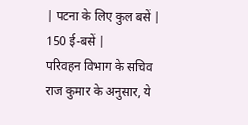| पटना के लिए कुल बसें |
150 ई-बसें |
परिवहन विभाग के सचिव राज कुमार के अनुसार, ये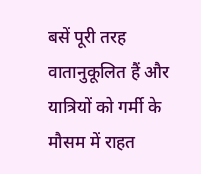बसें पूरी तरह वातानुकूलित हैं और यात्रियों को गर्मी के मौसम में राहत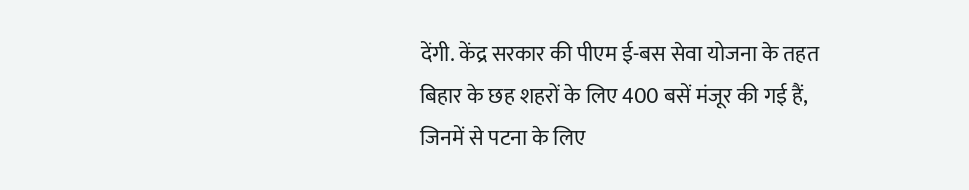देंगी. केंद्र सरकार की पीएम ई-बस सेवा योजना के तहत बिहार के छह शहरों के लिए 400 बसें मंजूर की गई हैं, जिनमें से पटना के लिए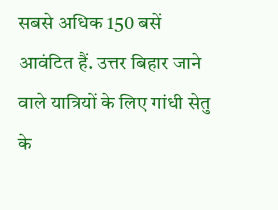सबसे अधिक 150 बसें आवंटित हैं. उत्तर बिहार जाने वाले यात्रियों के लिए गांधी सेतु के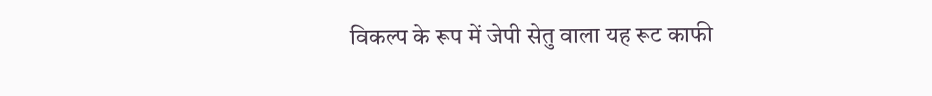विकल्प के रूप में जेपी सेतु वाला यह रूट काफी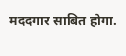मददगार साबित होगा.